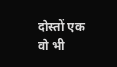दोस्तों एक वो भी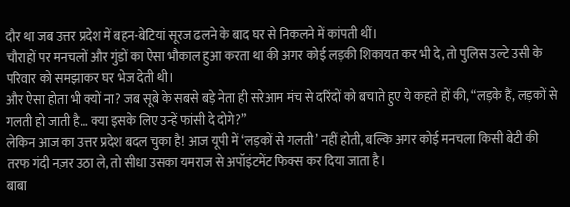दौर था जब उत्तर प्रदेश में बहन-बेटियां सूरज ढलने के बाद घर से निकलने में कांपती थीं।
चौराहों पर मनचलों और गुंडों का ऐसा भौकाल हुआ करता था की अगर कोई लड़की शिकायत कर भी दे, तो पुलिस उल्टे उसी के परिवार को समझाकर घर भेज देती थी।
और ऐसा होता भी क्यों ना? जब सूबे के सबसे बड़े नेता ही सरेआम मंच से दरिंदों को बचाते हुए ये कहते हों की, “लड़के हैं, लड़कों से गलती हो जाती है… क्या इसके लिए उन्हें फांसी दे दोगे?”
लेकिन आज का उत्तर प्रदेश बदल चुका है! आज यूपी में ‘लड़कों से गलती’ नहीं होती, बल्कि अगर कोई मनचला किसी बेटी की तरफ गंदी नज़र उठा ले, तो सीधा उसका यमराज से अपॉइंटमेंट फिक्स कर दिया जाता है।
बाबा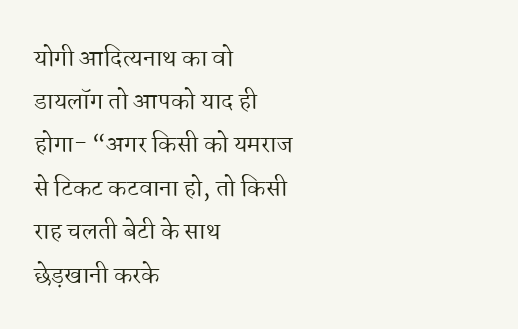योगी आदित्यनाथ का वो डायलॉग तो आपको याद ही होगा- “अगर किसी को यमराज से टिकट कटवाना हो, तो किसी राह चलती बेटी के साथ छेड़खानी करके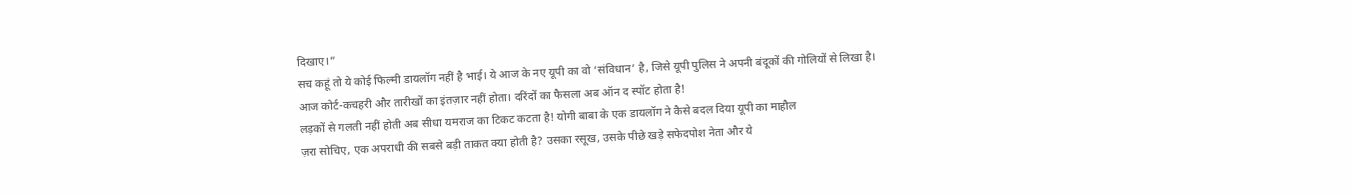दिखाए।”
सच कहूं तो ये कोई फिल्मी डायलॉग नहीं है भाई। ये आज के नए यूपी का वो ‘संविधान’ है, जिसे यूपी पुलिस ने अपनी बंदूकों की गोलियों से लिखा है।
आज कोर्ट-कचहरी और तारीखों का इंतज़ार नहीं होता। दरिंदों का फैसला अब ऑन द स्पॉट होता है!
लड़कों से गलती नहीं होती अब सीधा यमराज का टिकट कटता है! योगी बाबा के एक डायलॉग ने कैसे बदल दिया यूपी का माहौल
ज़रा सोचिए, एक अपराधी की सबसे बड़ी ताकत क्या होती है? उसका रसूख, उसके पीछे खड़े सफेदपोश नेता और ये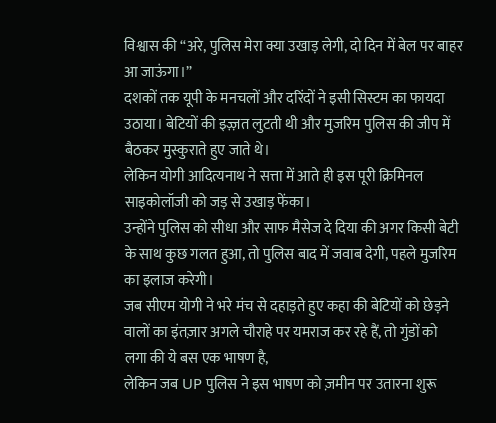विश्वास की “अरे, पुलिस मेरा क्या उखाड़ लेगी, दो दिन में बेल पर बाहर आ जाऊंगा।”
दशकों तक यूपी के मनचलों और दरिंदों ने इसी सिस्टम का फायदा उठाया। बेटियों की इज़्ज़त लुटती थी और मुजरिम पुलिस की जीप में बैठकर मुस्कुराते हुए जाते थे।
लेकिन योगी आदित्यनाथ ने सत्ता में आते ही इस पूरी क्रिमिनल साइकोलॉजी को जड़ से उखाड़ फेंका।
उन्होंने पुलिस को सीधा और साफ मैसेज दे दिया की अगर किसी बेटी के साथ कुछ गलत हुआ, तो पुलिस बाद में जवाब देगी, पहले मुजरिम का इलाज करेगी।
जब सीएम योगी ने भरे मंच से दहाड़ते हुए कहा की बेटियों को छेड़ने वालों का इंतज़ार अगले चौराहे पर यमराज कर रहे हैं, तो गुंडों को लगा की ये बस एक भाषण है,
लेकिन जब UP पुलिस ने इस भाषण को ज़मीन पर उतारना शुरू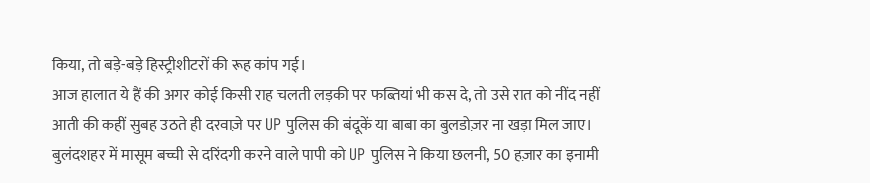किया, तो बड़े-बड़े हिस्ट्रीशीटरों की रूह कांप गई।
आज हालात ये हैं की अगर कोई किसी राह चलती लड़की पर फब्तियां भी कस दे, तो उसे रात को नींद नहीं आती की कहीं सुबह उठते ही दरवाज़े पर UP पुलिस की बंदूकें या बाबा का बुलडोज़र ना खड़ा मिल जाए।
बुलंदशहर में मासूम बच्ची से दरिंदगी करने वाले पापी को UP पुलिस ने किया छलनी, 50 हज़ार का इनामी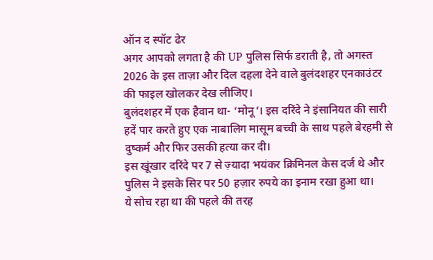ऑन द स्पॉट ढेर
अगर आपको लगता है की UP पुलिस सिर्फ डराती है, तो अगस्त 2026 के इस ताज़ा और दिल दहला देने वाले बुलंदशहर एनकाउंटर की फाइल खोलकर देख लीजिए।
बुलंदशहर में एक हैवान था- ‘मोनू’। इस दरिंदे ने इंसानियत की सारी हदें पार करते हुए एक नाबालिग मासूम बच्ची के साथ पहले बेरहमी से दुष्कर्म और फिर उसकी हत्या कर दी।
इस खूंखार दरिंदे पर 7 से ज़्यादा भयंकर क्रिमिनल केस दर्ज थे और पुलिस ने इसके सिर पर 50 हज़ार रुपये का इनाम रखा हुआ था।
ये सोच रहा था की पहले की तरह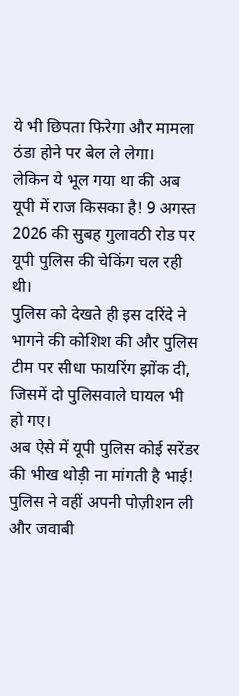ये भी छिपता फिरेगा और मामला ठंडा होने पर बेल ले लेगा।
लेकिन ये भूल गया था की अब यूपी में राज किसका है! 9 अगस्त 2026 की सुबह गुलावठी रोड पर यूपी पुलिस की चेकिंग चल रही थी।
पुलिस को देखते ही इस दरिंदे ने भागने की कोशिश की और पुलिस टीम पर सीधा फायरिंग झोंक दी, जिसमें दो पुलिसवाले घायल भी हो गए।
अब ऐसे में यूपी पुलिस कोई सरेंडर की भीख थोड़ी ना मांगती है भाई! पुलिस ने वहीं अपनी पोज़ीशन ली और जवाबी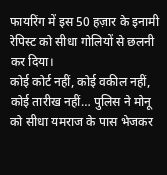फायरिंग में इस 50 हज़ार के इनामी रेपिस्ट को सीधा गोलियों से छलनी कर दिया।
कोई कोर्ट नहीं, कोई वकील नहीं, कोई तारीख नहीं… पुलिस ने मोनू को सीधा यमराज के पास भेजकर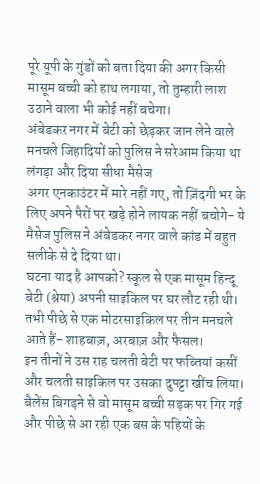पूरे यूपी के गुंडों को बता दिया की अगर किसी मासूम बच्ची को हाथ लगाया, तो तुम्हारी लाश उठाने वाला भी कोई नहीं बचेगा।
अंबेडकर नगर में बेटी को छेड़कर जान लेने वाले मनचले जिहादियों को पुलिस ने सरेआम किया था लंगड़ा और दिया सीधा मैसेज
अगर एनकाउंटर में मारे नहीं गए, तो ज़िंदगी भर के लिए अपने पैरों पर खड़े होने लायक नहीं बचोगे- ये मैसेज पुलिस ने अंबेडकर नगर वाले कांड में बहुत सलीके से दे दिया था।
घटना याद है आपको? स्कूल से एक मासूम हिन्दू बेटी (श्रेया) अपनी साइकिल पर घर लौट रही थी। तभी पीछे से एक मोटरसाइकिल पर तीन मनचले आते हैं- शाहबाज़, अरबाज़ और फैसल।
इन तीनों ने उस राह चलती बेटी पर फब्तियां कसीं और चलती साइकिल पर उसका दुपट्टा खींच लिया।
बैलेंस बिगड़ने से वो मासूम बच्ची सड़क पर गिर गई और पीछे से आ रही एक बस के पहियों के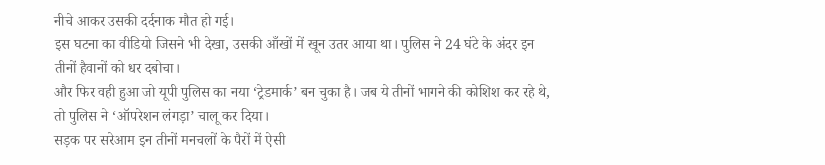नीचे आकर उसकी दर्दनाक मौत हो गई।
इस घटना का वीडियो जिसने भी देखा, उसकी आँखों में खून उतर आया था। पुलिस ने 24 घंटे के अंदर इन तीनों हैवानों को धर दबोचा।
और फिर वही हुआ जो यूपी पुलिस का नया ‘ट्रेडमार्क’ बन चुका है। जब ये तीनों भागने की कोशिश कर रहे थे, तो पुलिस ने ‘ऑपरेशन लंगड़ा’ चालू कर दिया।
सड़क पर सरेआम इन तीनों मनचलों के पैरों में ऐसी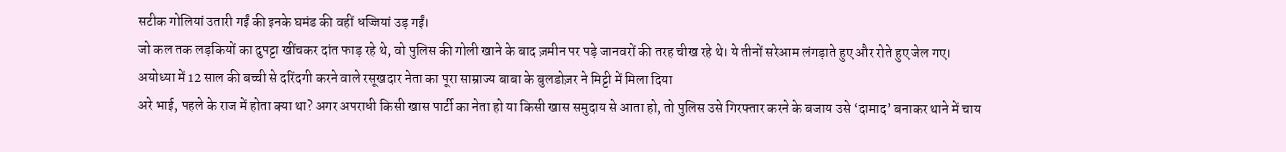सटीक गोलियां उतारी गईं की इनके घमंड की वहीं धज्जियां उड़ गईं।
जो कल तक लड़कियों का दुपट्टा खींचकर दांत फाड़ रहे थे, वो पुलिस की गोली खाने के बाद ज़मीन पर पड़े जानवरों की तरह चीख रहे थे। ये तीनों सरेआम लंगड़ाते हुए और रोते हुए जेल गए।
अयोध्या में 12 साल की बच्ची से दरिंदगी करने वाले रसूखदार नेता का पूरा साम्राज्य बाबा के बुलडोज़र ने मिट्टी में मिला दिया
अरे भाई, पहले के राज में होता क्या था? अगर अपराधी किसी खास पार्टी का नेता हो या किसी खास समुदाय से आता हो, तो पुलिस उसे गिरफ्तार करने के बजाय उसे ‘दामाद’ बनाकर थाने में चाय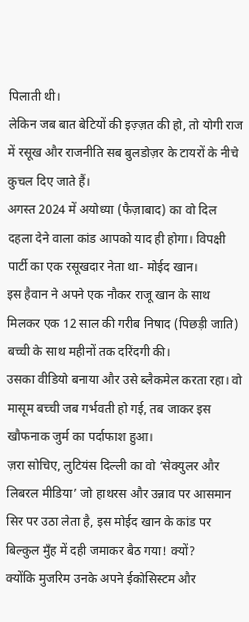पिलाती थी।
लेकिन जब बात बेटियों की इज़्ज़त की हो, तो योगी राज में रसूख और राजनीति सब बुलडोज़र के टायरों के नीचे कुचल दिए जाते हैं।
अगस्त 2024 में अयोध्या (फैज़ाबाद) का वो दिल दहला देने वाला कांड आपको याद ही होगा। विपक्षी पार्टी का एक रसूखदार नेता था- मोईद खान।
इस हैवान ने अपने एक नौकर राजू खान के साथ मिलकर एक 12 साल की गरीब निषाद (पिछड़ी जाति) बच्ची के साथ महीनों तक दरिंदगी की।
उसका वीडियो बनाया और उसे ब्लैकमेल करता रहा। वो मासूम बच्ची जब गर्भवती हो गई, तब जाकर इस खौफनाक जुर्म का पर्दाफाश हुआ।
ज़रा सोचिए, लुटियंस दिल्ली का वो ‘सेक्युलर और लिबरल मीडिया’ जो हाथरस और उन्नाव पर आसमान सिर पर उठा लेता है, इस मोईद खान के कांड पर बिल्कुल मुँह में दही जमाकर बैठ गया! क्यों?
क्योंकि मुजरिम उनके अपने ईकोसिस्टम और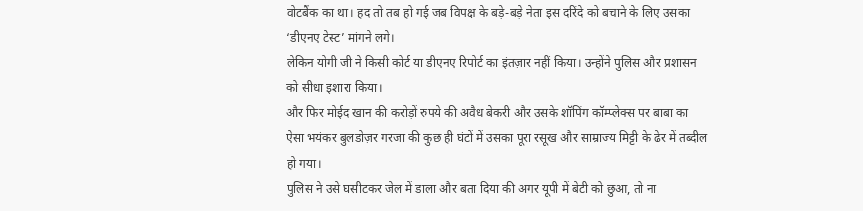वोटबैंक का था। हद तो तब हो गई जब विपक्ष के बड़े-बड़े नेता इस दरिंदे को बचाने के लिए उसका ‘डीएनए टेस्ट’ मांगने लगे।
लेकिन योगी जी ने किसी कोर्ट या डीएनए रिपोर्ट का इंतज़ार नहीं किया। उन्होंने पुलिस और प्रशासन को सीधा इशारा किया।
और फिर मोईद खान की करोड़ों रुपये की अवैध बेकरी और उसके शॉपिंग कॉम्प्लेक्स पर बाबा का ऐसा भयंकर बुलडोज़र गरजा की कुछ ही घंटों में उसका पूरा रसूख और साम्राज्य मिट्टी के ढेर में तब्दील हो गया।
पुलिस ने उसे घसीटकर जेल में डाला और बता दिया की अगर यूपी में बेटी को छुआ, तो ना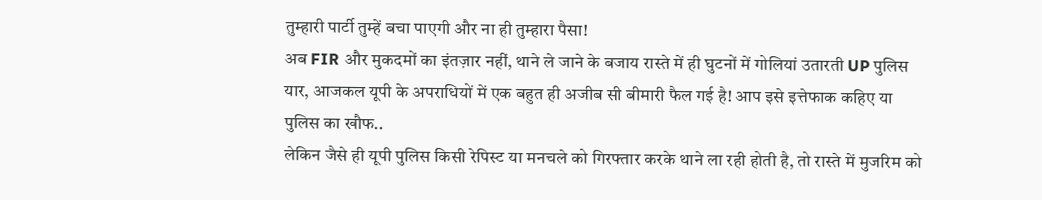तुम्हारी पार्टी तुम्हें बचा पाएगी और ना ही तुम्हारा पैसा!
अब FIR और मुकदमों का इंतज़ार नहीं, थाने ले जाने के बजाय रास्ते में ही घुटनों में गोलियां उतारती UP पुलिस
यार, आजकल यूपी के अपराधियों में एक बहुत ही अजीब सी बीमारी फैल गई है! आप इसे इत्तेफाक कहिए या पुलिस का खौफ..
लेकिन जैसे ही यूपी पुलिस किसी रेपिस्ट या मनचले को गिरफ्तार करके थाने ला रही होती है, तो रास्ते में मुजरिम को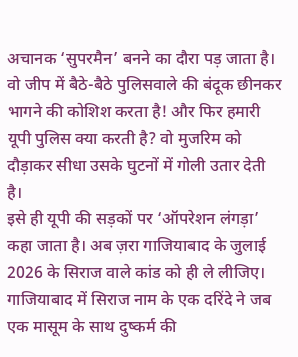अचानक ‘सुपरमैन’ बनने का दौरा पड़ जाता है।
वो जीप में बैठे-बैठे पुलिसवाले की बंदूक छीनकर भागने की कोशिश करता है! और फिर हमारी यूपी पुलिस क्या करती है? वो मुजरिम को दौड़ाकर सीधा उसके घुटनों में गोली उतार देती है।
इसे ही यूपी की सड़कों पर ‘ऑपरेशन लंगड़ा’ कहा जाता है। अब ज़रा गाजियाबाद के जुलाई 2026 के सिराज वाले कांड को ही ले लीजिए।
गाजियाबाद में सिराज नाम के एक दरिंदे ने जब एक मासूम के साथ दुष्कर्म की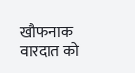खौफनाक वारदात को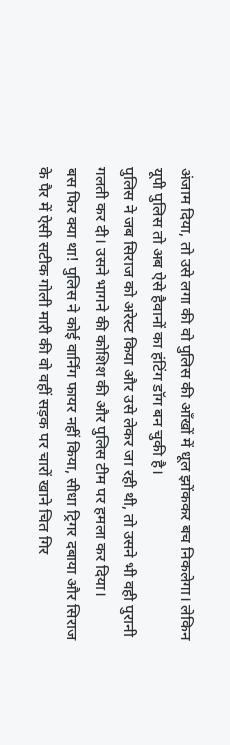अंजाम दिया, तो उसे लगा की वो पुलिस की आँखों में धूल झोंककर बच निकलेगा। लेकिन यूपी पुलिस तो अब ऐसे हैवानों का हंटिंग डॉग बन चुकी है।
पुलिस ने जब सिराज को अरेस्ट किया और उसे लेकर जा रही थी, तो उसने भी वही पुरानी गलती कर दी। उसने भागने की कोशिश की और पुलिस टीम पर हमला कर दिया।
बस फिर क्या था! पुलिस ने कोई वार्निंग फायर नहीं किया, सीधा ट्रिगर दबाया और सिराज के पैर में ऐसी सटीक गोली मारी की वो वहीं सड़क पर चारों खाने चित गिर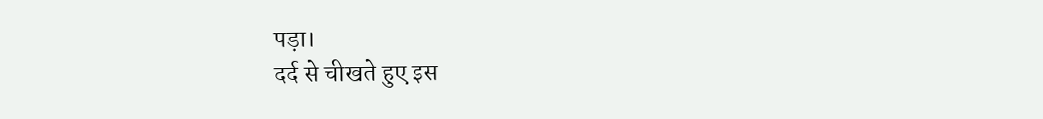पड़ा।
दर्द से चीखते हुए इस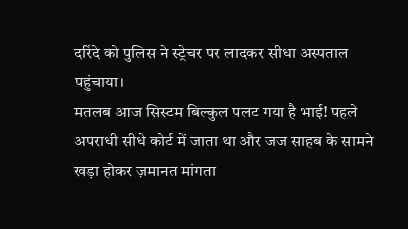दरिंदे को पुलिस ने स्ट्रेचर पर लादकर सीधा अस्पताल पहुंचाया।
मतलब आज सिस्टम बिल्कुल पलट गया है भाई! पहले अपराधी सीधे कोर्ट में जाता था और जज साहब के सामने खड़ा होकर ज़मानत मांगता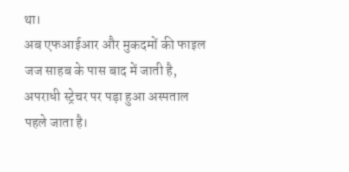था।
अब एफआईआर और मुकदमों की फाइल जज साहब के पास बाद में जाती है, अपराधी स्ट्रेचर पर पड़ा हुआ अस्पताल पहले जाता है।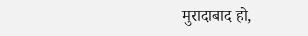मुरादाबाद हो,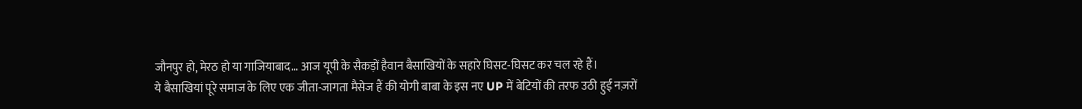जौनपुर हो, मेरठ हो या गाजियाबाद… आज यूपी के सैकड़ों हैवान बैसाखियों के सहारे घिसट-घिसट कर चल रहे हैं।
ये बैसाखियां पूरे समाज के लिए एक जीता-जागता मैसेज हैं की योगी बाबा के इस नए UP में बेटियों की तरफ उठी हुई नज़रों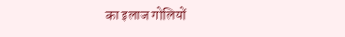का इलाज गोलियों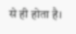से ही होता है।